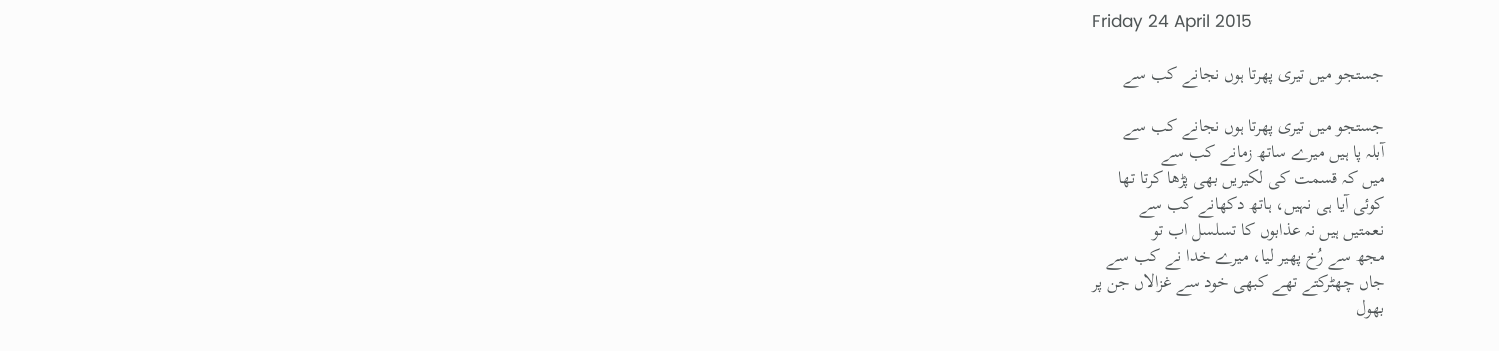Friday 24 April 2015

جستجو میں تیری پھرتا ہوں نجانے کب سے

جستجو میں تیری پھرتا ہوں نجانے کب سے
آبلہ پا ہیں میرے ساتھ زمانے کب سے
میں کہ قسمت کی لکیریں بھی پڑھا کرتا تھا
کوئی آیا ہی نہیں، ہاتھ دکھانے کب سے
نعمتیں ہیں نہ عذابوں کا تسلسل اب تو
مجھ سے رُخ پھیر لیا، میرے خدا نے کب سے
جاں چھٹرکتے تھے کبھی خود سے غزالاں جن پر
بھول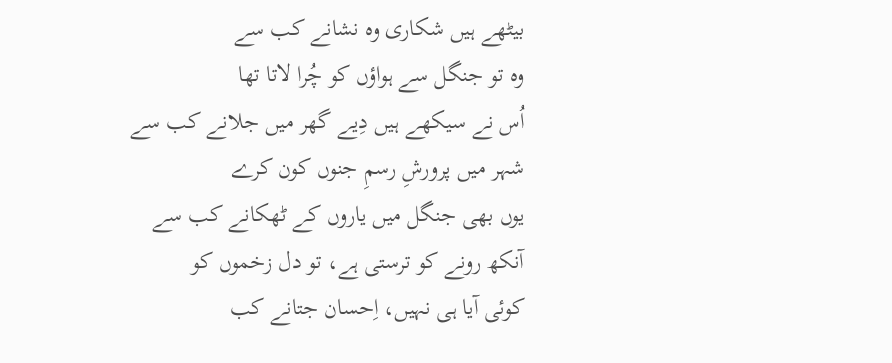بیٹھے ہیں شکاری وہ نشانے کب سے
وہ تو جنگل سے ہواؤں کو چُرا لاتا تھا
اُس نے سیکھے ہیں دِیے گھر میں جلانے کب سے
شہر میں پرورشِ رسمِ جنوں کون کرے
یوں بھی جنگل میں یاروں کے ٹھکانے کب سے
آنکھ رونے کو ترستی ہے، تو دل زخموں کو
کوئی آیا ہی نہیں، اِحسان جتانے کب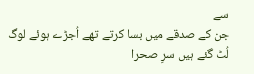سے
جن کے صدقے میں بسا کرتے تھے اُجڑے ہوئے لوگ
لُٹ گئے ہیں سرِ صحرا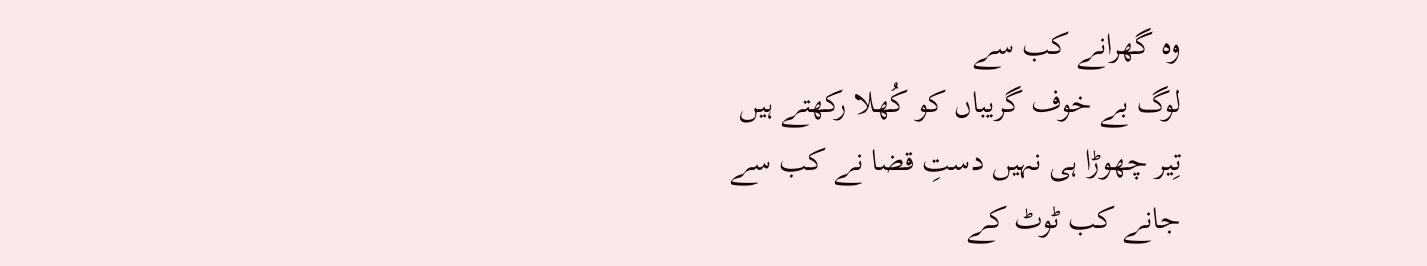وہ گھرانے کب سے
لوگ بے خوف گریباں کو کُھلا رکھتے ہیں
تِیر چھوڑا ہی نہیں دستِ قضا نے کب سے
جانے کب ٹوٹ کے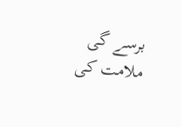برسے گی ملامت کی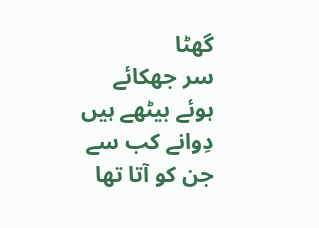گھٹا
سر جھکائے ہوئے بیٹھے ہیں دِوانے کب سے
جن کو آتا تھا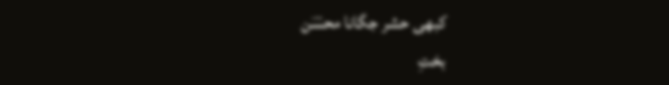کبھی حشر جگانا محسؔن
بختِ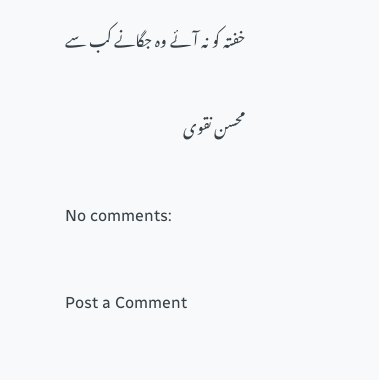خفتہ کو نہ آئے وہ جگانے کب سے

محسن نقوی

No comments:

Post a Comment